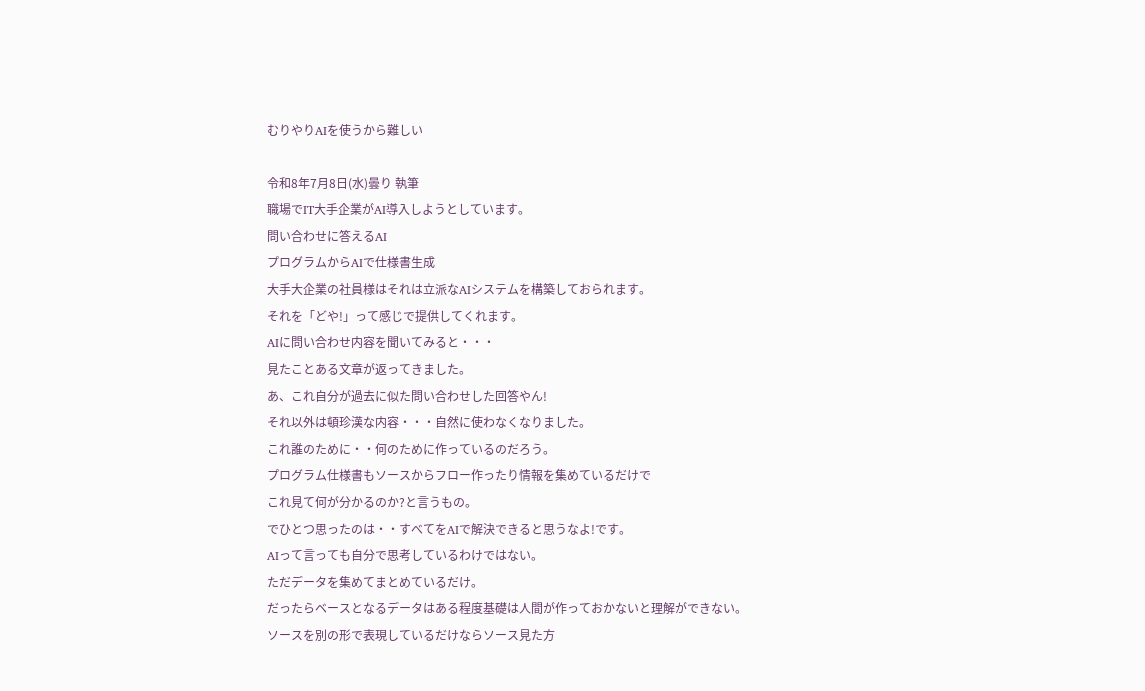むりやりAIを使うから難しい

令和8年7月8日(水)曇り 執筆
職場でIT大手企業がAI導入しようとしています。
問い合わせに答えるAI
プログラムからAIで仕様書生成
大手大企業の社員様はそれは立派なAIシステムを構築しておられます。
それを「どや!」って感じで提供してくれます。
AIに問い合わせ内容を聞いてみると・・・
見たことある文章が返ってきました。
あ、これ自分が過去に似た問い合わせした回答やん!
それ以外は頓珍漢な内容・・・自然に使わなくなりました。
これ誰のために・・何のために作っているのだろう。
プログラム仕様書もソースからフロー作ったり情報を集めているだけで
これ見て何が分かるのか?と言うもの。
でひとつ思ったのは・・すべてをAIで解決できると思うなよ!です。
AIって言っても自分で思考しているわけではない。
ただデータを集めてまとめているだけ。
だったらベースとなるデータはある程度基礎は人間が作っておかないと理解ができない。
ソースを別の形で表現しているだけならソース見た方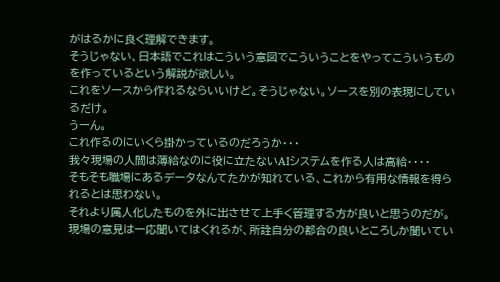がはるかに良く理解できます。
そうじゃない、日本語でこれはこういう意図でこういうことをやってこういうものを作っているという解説が欲しい。
これをソースから作れるならいいけど。そうじゃない。ソースを別の表現にしているだけ。
うーん。
これ作るのにいくら掛かっているのだろうか・・・
我々現場の人間は薄給なのに役に立たないAIシステムを作る人は高給・・・・
そもそも職場にあるデータなんてたかが知れている、これから有用な情報を得られるとは思わない。
それより属人化したものを外に出させて上手く管理する方が良いと思うのだが。
現場の意見は一応聞いてはくれるが、所詮自分の都合の良いところしか聞いてい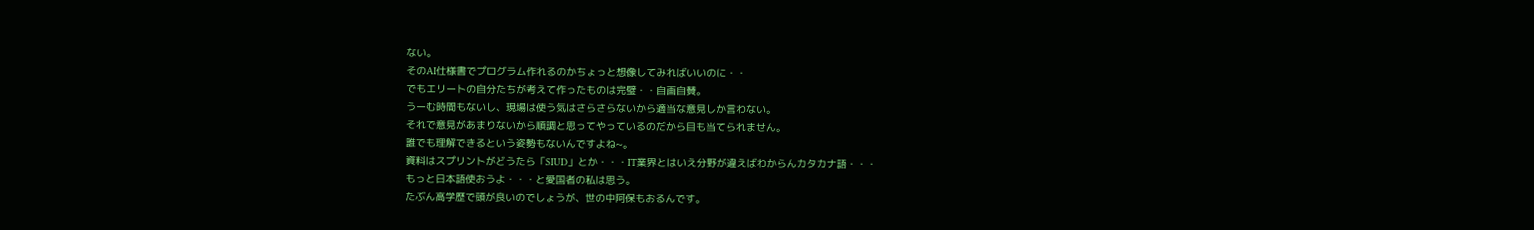ない。
そのAI仕様書でプログラム作れるのかちょっと想像してみればいいのに・・
でもエリートの自分たちが考えて作ったものは完璧・・自画自賛。
うーむ時間もないし、現場は使う気はさらさらないから適当な意見しか言わない。
それで意見があまりないから順調と思ってやっているのだから目も当てられません。
誰でも理解できるという姿勢もないんですよね~。
資料はスプリントがどうたら「SIUD」とか・・・IT業界とはいえ分野が違えばわからんカタカナ語・・・
もっと日本語使おうよ・・・と愛国者の私は思う。
たぶん高学歴で頭が良いのでしょうが、世の中阿保もおるんです。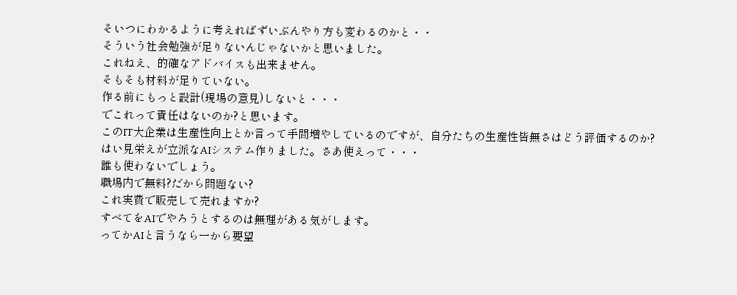そいつにわかるように考えればずいぶんやり方も変わるのかと・・
そういう社会勉強が足りないんじゃないかと思いました。
これねえ、的確なアドバイスも出来ません。
そもそも材料が足りていない。
作る前にもっと設計(現場の意見)しないと・・・
でこれって責任はないのか?と思います。
このIT大企業は生産性向上とか言って手間増やしているのですが、自分たちの生産性皆無さはどう評価するのか?
はい見栄えが立派なAIシステム作りました。さあ使えって・・・
誰も使わないでしょう。
職場内で無料?だから問題ない?
これ実費で販売して売れますか?
すべてをAIでやろうとするのは無理がある気がします。
ってかAIと言うなら一から要望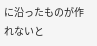に沿ったものが作れないと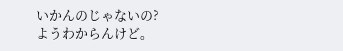いかんのじゃないの?
ようわからんけど。